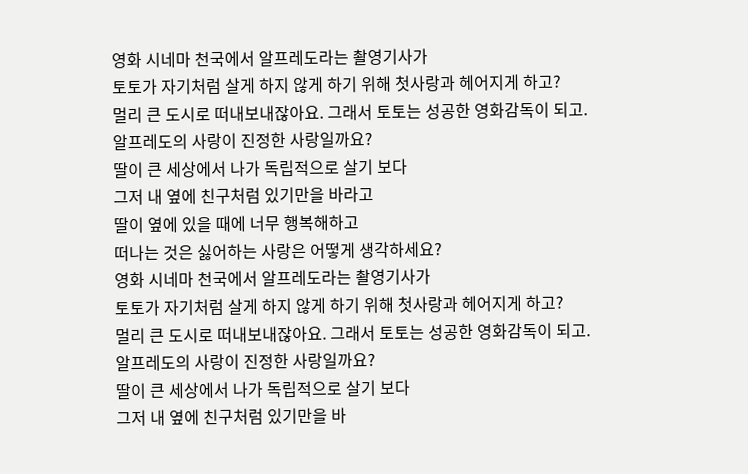영화 시네마 천국에서 알프레도라는 촬영기사가
토토가 자기처럼 살게 하지 않게 하기 위해 첫사랑과 헤어지게 하고?
멀리 큰 도시로 떠내보내잖아요. 그래서 토토는 성공한 영화감독이 되고.
알프레도의 사랑이 진정한 사랑일까요?
딸이 큰 세상에서 나가 독립적으로 살기 보다
그저 내 옆에 친구처럼 있기만을 바라고
딸이 옆에 있을 때에 너무 행복해하고
떠나는 것은 싫어하는 사랑은 어떻게 생각하세요?
영화 시네마 천국에서 알프레도라는 촬영기사가
토토가 자기처럼 살게 하지 않게 하기 위해 첫사랑과 헤어지게 하고?
멀리 큰 도시로 떠내보내잖아요. 그래서 토토는 성공한 영화감독이 되고.
알프레도의 사랑이 진정한 사랑일까요?
딸이 큰 세상에서 나가 독립적으로 살기 보다
그저 내 옆에 친구처럼 있기만을 바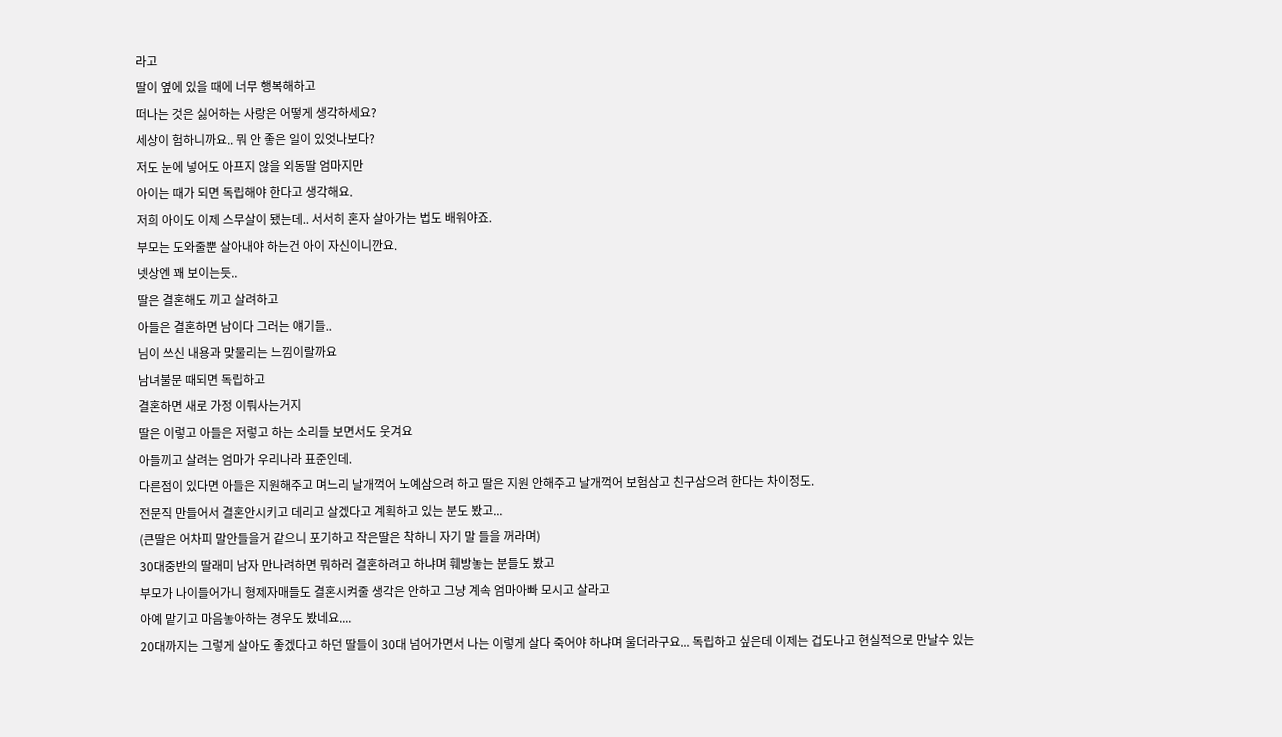라고
딸이 옆에 있을 때에 너무 행복해하고
떠나는 것은 싫어하는 사랑은 어떻게 생각하세요?
세상이 험하니까요.. 뭐 안 좋은 일이 있엇나보다?
저도 눈에 넣어도 아프지 않을 외동딸 엄마지만
아이는 때가 되면 독립해야 한다고 생각해요.
저희 아이도 이제 스무살이 됐는데.. 서서히 혼자 살아가는 법도 배워야죠.
부모는 도와줄뿐 살아내야 하는건 아이 자신이니깐요.
넷상엔 꽤 보이는듯..
딸은 결혼해도 끼고 살려하고
아들은 결혼하면 남이다 그러는 얘기들..
님이 쓰신 내용과 맞물리는 느낌이랄까요
남녀불문 때되면 독립하고
결혼하면 새로 가정 이뤄사는거지
딸은 이렇고 아들은 저렇고 하는 소리들 보면서도 웃겨요
아들끼고 살려는 엄마가 우리나라 표준인데.
다른점이 있다면 아들은 지원해주고 며느리 날개꺽어 노예삼으려 하고 딸은 지원 안해주고 날개꺽어 보험삼고 친구삼으려 한다는 차이정도.
전문직 만들어서 결혼안시키고 데리고 살겠다고 계획하고 있는 분도 봤고...
(큰딸은 어차피 말안들을거 같으니 포기하고 작은딸은 착하니 자기 말 들을 꺼라며)
30대중반의 딸래미 남자 만나려하면 뭐하러 결혼하려고 하냐며 훼방놓는 분들도 봤고
부모가 나이들어가니 형제자매들도 결혼시켜줄 생각은 안하고 그냥 계속 엄마아빠 모시고 살라고
아예 맡기고 마음놓아하는 경우도 봤네요....
20대까지는 그렇게 살아도 좋겠다고 하던 딸들이 30대 넘어가면서 나는 이렇게 살다 죽어야 하냐며 울더라구요... 독립하고 싶은데 이제는 겁도나고 현실적으로 만날수 있는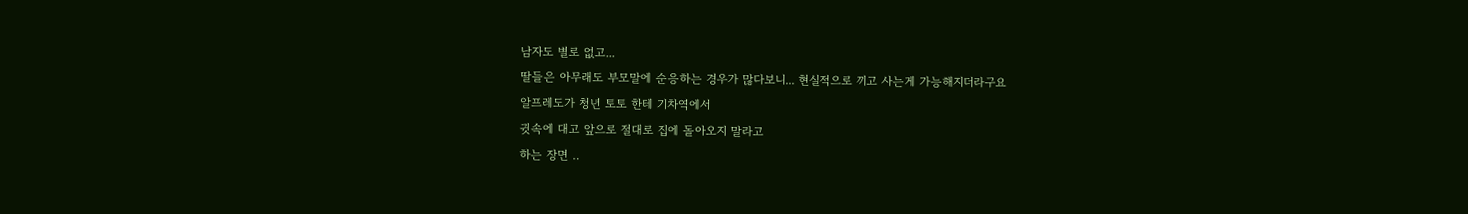남자도 별로 없고...
딸들은 아무래도 부모말에 순응하는 경우가 많다보니... 현실적으로 끼고 사는게 가능해지더라구요
알프레도가 청년 토토 한테 기차역에서
귓속에 대고 앞으로 절대로 집에 돌아오지 말라고
하는 장면 ‥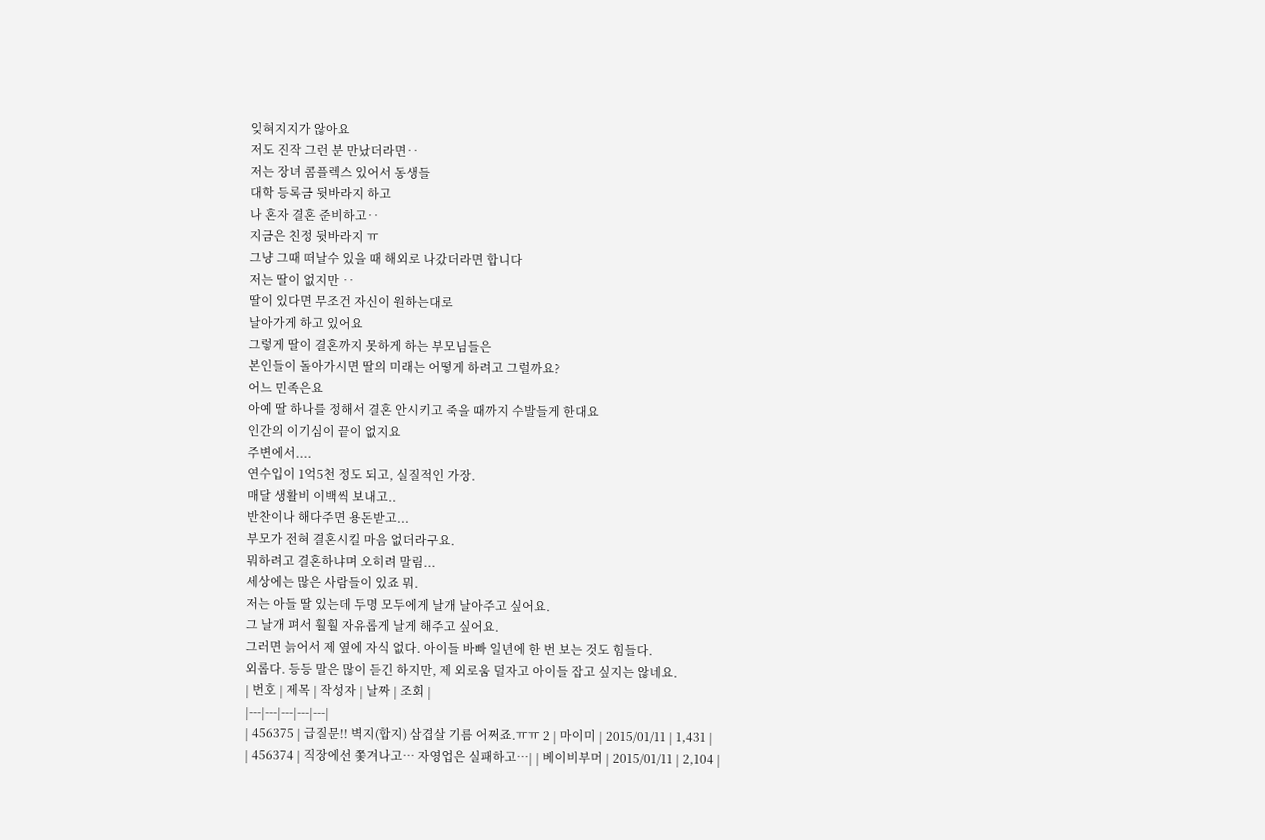잊혀지지가 않아요
저도 진작 그런 분 만났더라면‥
저는 장녀 콤플렉스 있어서 동생들
대학 등록금 뒷바라지 하고
나 혼자 결혼 준비하고‥
지금은 친정 뒷바라지 ㅠ
그냥 그때 떠날수 있을 때 해외로 나갔더라면 합니다
저는 딸이 없지만 ‥
딸이 있다면 무조건 자신이 원하는대로
날아가게 하고 있어요
그렇게 딸이 결혼까지 못하게 하는 부모님들은
본인들이 돌아가시면 딸의 미래는 어떻게 하려고 그럴까요?
어느 민족은요
아예 딸 하나를 정해서 결혼 안시키고 죽을 때까지 수발들게 한대요
인간의 이기심이 끝이 없지요
주변에서....
연수입이 1억5천 정도 되고, 실질적인 가장.
매달 생활비 이백씩 보내고..
반찬이나 해다주면 용돈받고...
부모가 전혀 결혼시킬 마음 없더라구요.
뭐하려고 결혼하냐며 오히려 말림...
세상에는 많은 사람들이 있죠 뭐.
저는 아들 딸 있는데 두명 모두에게 날개 날아주고 싶어요.
그 날개 펴서 훨훨 자유롭게 날게 해주고 싶어요.
그러면 늙어서 제 옆에 자식 없다. 아이들 바빠 일년에 한 번 보는 것도 힘들다.
외롭다. 등등 말은 많이 듣긴 하지만, 제 외로움 덜자고 아이들 잡고 싶지는 않네요.
| 번호 | 제목 | 작성자 | 날짜 | 조회 |
|---|---|---|---|---|
| 456375 | 급질문!! 벽지(합지) 삼겹살 기름 어쩌죠.ㅠㅠ 2 | 마이미 | 2015/01/11 | 1,431 |
| 456374 | 직장에선 쫓겨나고… 자영업은 실패하고…| | 베이비부머 | 2015/01/11 | 2,104 |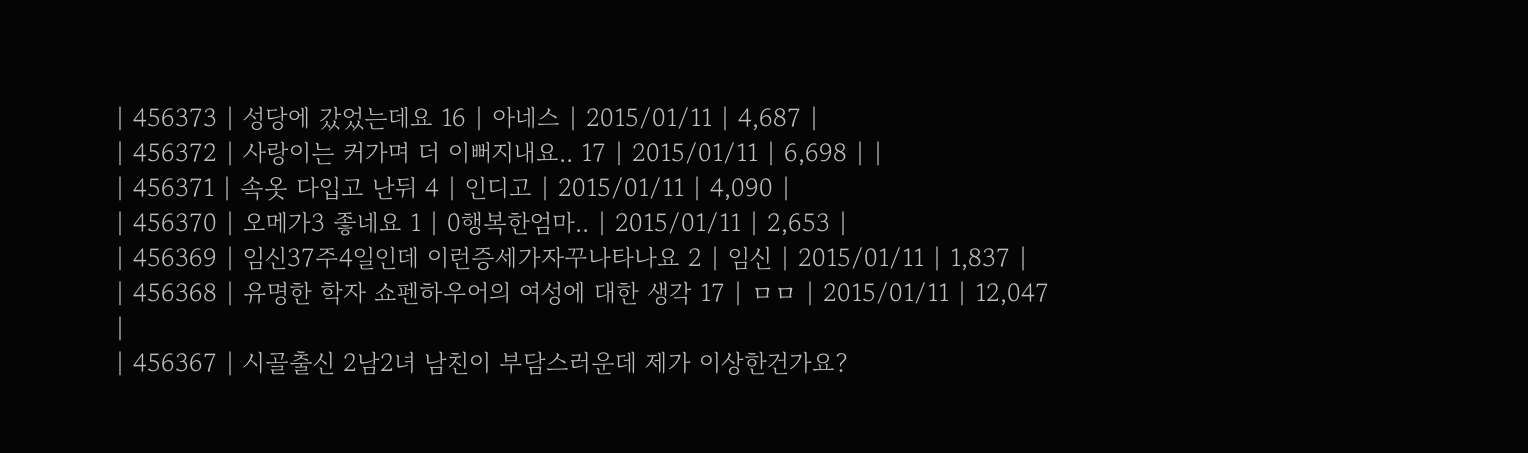| 456373 | 성당에 갔었는데요 16 | 아네스 | 2015/01/11 | 4,687 |
| 456372 | 사랑이는 커가며 더 이뻐지내요.. 17 | 2015/01/11 | 6,698 | |
| 456371 | 속옷 다입고 난뒤 4 | 인디고 | 2015/01/11 | 4,090 |
| 456370 | 오메가3 좋네요 1 | 0행복한엄마.. | 2015/01/11 | 2,653 |
| 456369 | 임신37주4일인데 이런증세가자꾸나타나요 2 | 임신 | 2015/01/11 | 1,837 |
| 456368 | 유명한 학자 쇼펜하우어의 여성에 대한 생각 17 | ㅁㅁ | 2015/01/11 | 12,047 |
| 456367 | 시골출신 2남2녀 남친이 부담스러운데 제가 이상한건가요?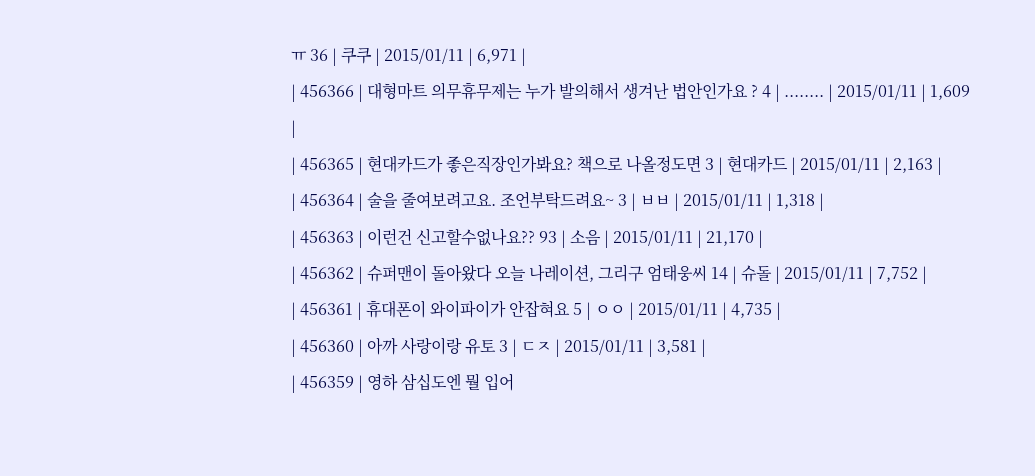ㅠ 36 | 쿠쿠 | 2015/01/11 | 6,971 |
| 456366 | 대형마트 의무휴무제는 누가 발의해서 생겨난 법안인가요 ? 4 | ........ | 2015/01/11 | 1,609 |
| 456365 | 현대카드가 좋은직장인가봐요? 책으로 나올정도면 3 | 현대카드 | 2015/01/11 | 2,163 |
| 456364 | 술을 줄여보려고요. 조언부탁드려요~ 3 | ㅂㅂ | 2015/01/11 | 1,318 |
| 456363 | 이런건 신고할수없나요?? 93 | 소음 | 2015/01/11 | 21,170 |
| 456362 | 슈퍼맨이 돌아왔다 오늘 나레이션, 그리구 엄태웅씨 14 | 슈돌 | 2015/01/11 | 7,752 |
| 456361 | 휴대폰이 와이파이가 안잡혀요 5 | ㅇㅇ | 2015/01/11 | 4,735 |
| 456360 | 아까 사랑이랑 유토 3 | ㄷㅈ | 2015/01/11 | 3,581 |
| 456359 | 영하 삼십도엔 뭘 입어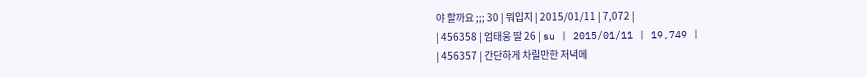야 할까요 ;;; 30 | 뭐입지 | 2015/01/11 | 7,072 |
| 456358 | 엄태웅 딸 26 | su | 2015/01/11 | 19,749 |
| 456357 | 간단하게 차릴만한 저녁메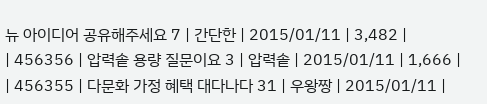뉴 아이디어 공유해주세요 7 | 간단한 | 2015/01/11 | 3,482 |
| 456356 | 압력솥 용량 질문이요 3 | 압력솥 | 2015/01/11 | 1,666 |
| 456355 | 다문화 가정 혜택 대다나다 31 | 우왕짱 | 2015/01/11 |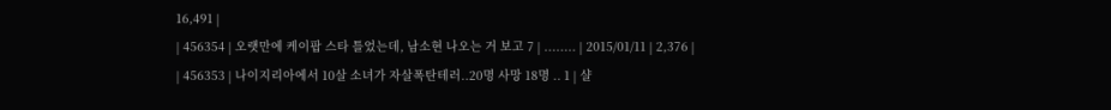16,491 |
| 456354 | 오랫만에 케이팝 스타 틀었는데, 남소현 나오는 거 보고 7 | ........ | 2015/01/11 | 2,376 |
| 456353 | 나이지리아에서 10살 소녀가 자살폭탄테러..20명 사망 18명 .. 1 | 샬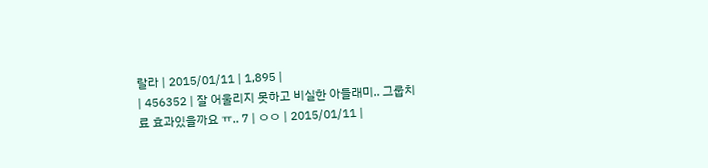랄라 | 2015/01/11 | 1,895 |
| 456352 | 잘 어울리지 못하고 비실한 아들래미.. 그룹치료 효과있을까요 ㅠ.. 7 | ㅇㅇ | 2015/01/11 |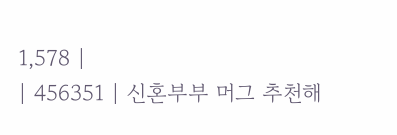1,578 |
| 456351 | 신혼부부 머그 추천해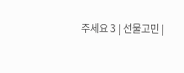주세요 3 | 선물고민 |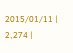2015/01/11 | 2,274 |